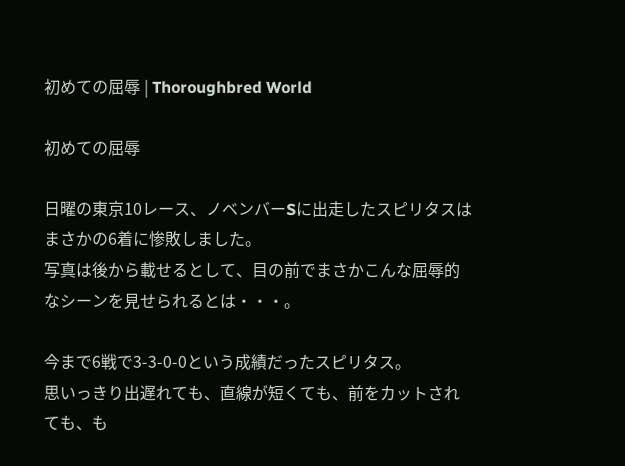初めての屈辱 | Thoroughbred World

初めての屈辱

日曜の東京10レース、ノベンバーSに出走したスピリタスはまさかの6着に惨敗しました。
写真は後から載せるとして、目の前でまさかこんな屈辱的なシーンを見せられるとは・・・。

今まで6戦で3-3-0-0という成績だったスピリタス。
思いっきり出遅れても、直線が短くても、前をカットされても、も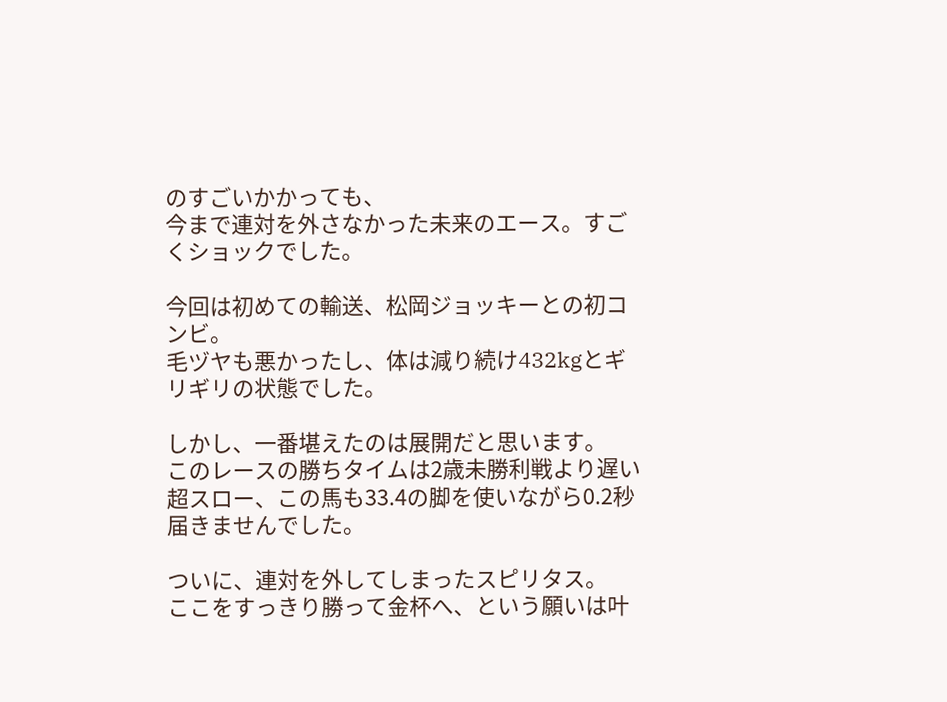のすごいかかっても、
今まで連対を外さなかった未来のエース。すごくショックでした。

今回は初めての輸送、松岡ジョッキーとの初コンビ。
毛ヅヤも悪かったし、体は減り続け432kgとギリギリの状態でした。

しかし、一番堪えたのは展開だと思います。
このレースの勝ちタイムは2歳未勝利戦より遅い超スロー、この馬も33.4の脚を使いながら0.2秒届きませんでした。

ついに、連対を外してしまったスピリタス。
ここをすっきり勝って金杯へ、という願いは叶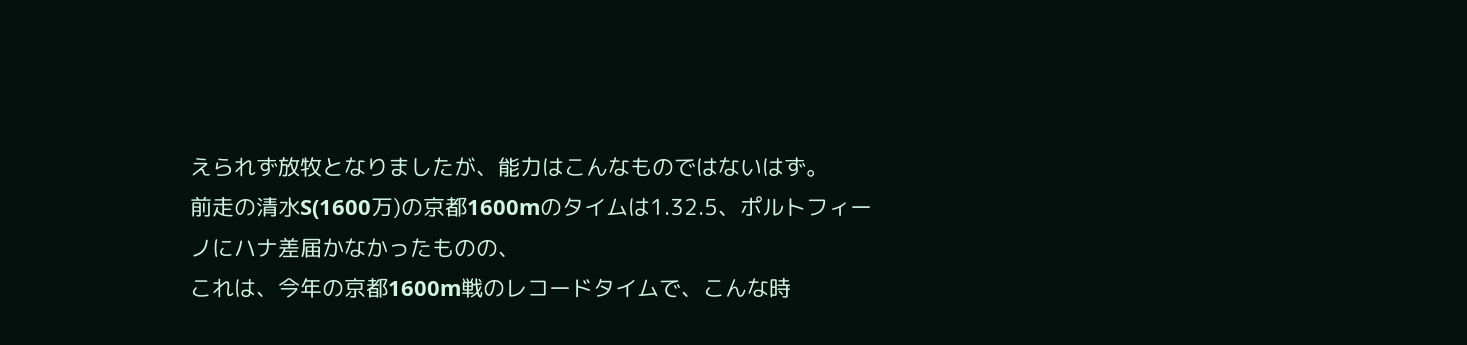えられず放牧となりましたが、能力はこんなものではないはず。
前走の清水S(1600万)の京都1600mのタイムは1.32.5、ポルトフィーノにハナ差届かなかったものの、
これは、今年の京都1600m戦のレコードタイムで、こんな時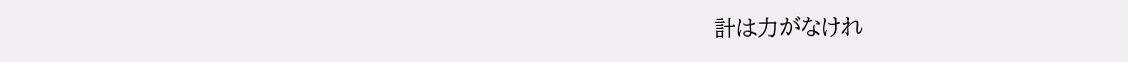計は力がなけれ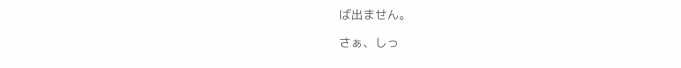ば出ません。

さぁ、しっ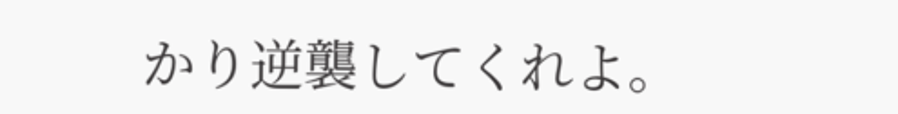かり逆襲してくれよ。